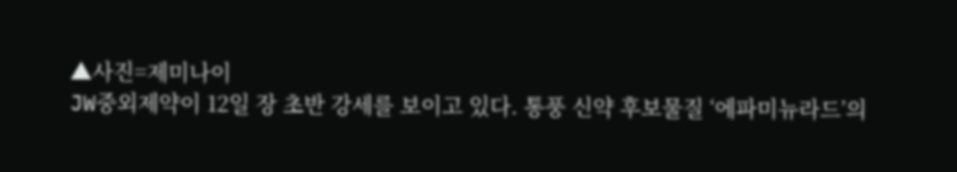▲사진=제미나이
JW중외제약이 12일 장 초반 강세를 보이고 있다. 통풍 신약 후보물질 ‘에파미뉴라드’의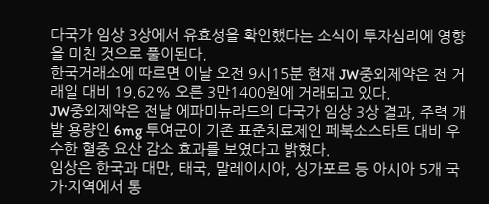다국가 임상 3상에서 유효성을 확인했다는 소식이 투자심리에 영향을 미친 것으로 풀이된다.
한국거래소에 따르면 이날 오전 9시15분 현재 JW중외제약은 전 거래일 대비 19.62% 오른 3만1400원에 거래되고 있다.
JW중외제약은 전날 에파미뉴라드의 다국가 임상 3상 결과, 주력 개발 용량인 6mg 투여군이 기존 표준치료제인 페북소스타트 대비 우수한 혈중 요산 감소 효과를 보였다고 밝혔다.
임상은 한국과 대만, 태국, 말레이시아, 싱가포르 등 아시아 5개 국가·지역에서 통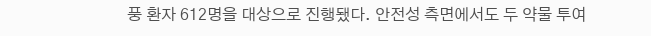풍 환자 612명을 대상으로 진행됐다. 안전성 측면에서도 두 약물 투여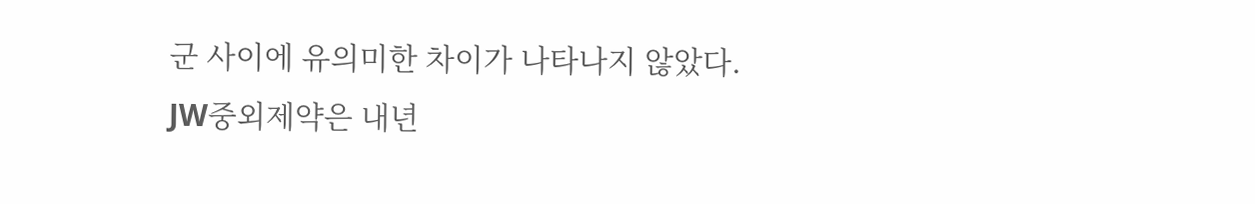군 사이에 유의미한 차이가 나타나지 않았다.
JW중외제약은 내년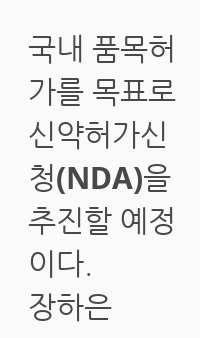국내 품목허가를 목표로 신약허가신청(NDA)을 추진할 예정이다.
장하은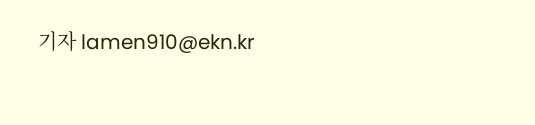기자 lamen910@ekn.kr